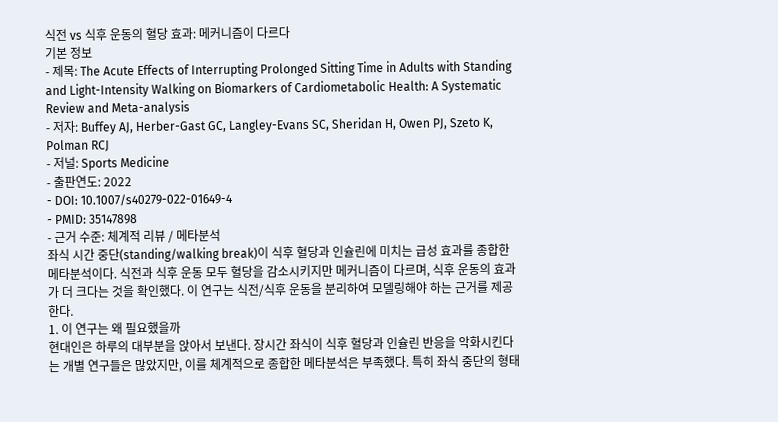식전 vs 식후 운동의 혈당 효과: 메커니즘이 다르다
기본 정보
- 제목: The Acute Effects of Interrupting Prolonged Sitting Time in Adults with Standing and Light-Intensity Walking on Biomarkers of Cardiometabolic Health: A Systematic Review and Meta-analysis
- 저자: Buffey AJ, Herber-Gast GC, Langley-Evans SC, Sheridan H, Owen PJ, Szeto K, Polman RCJ
- 저널: Sports Medicine
- 출판연도: 2022
- DOI: 10.1007/s40279-022-01649-4
- PMID: 35147898
- 근거 수준: 체계적 리뷰 / 메타분석
좌식 시간 중단(standing/walking break)이 식후 혈당과 인슐린에 미치는 급성 효과를 종합한 메타분석이다. 식전과 식후 운동 모두 혈당을 감소시키지만 메커니즘이 다르며, 식후 운동의 효과가 더 크다는 것을 확인했다. 이 연구는 식전/식후 운동을 분리하여 모델링해야 하는 근거를 제공한다.
1. 이 연구는 왜 필요했을까
현대인은 하루의 대부분을 앉아서 보낸다. 장시간 좌식이 식후 혈당과 인슐린 반응을 악화시킨다는 개별 연구들은 많았지만, 이를 체계적으로 종합한 메타분석은 부족했다. 특히 좌식 중단의 형태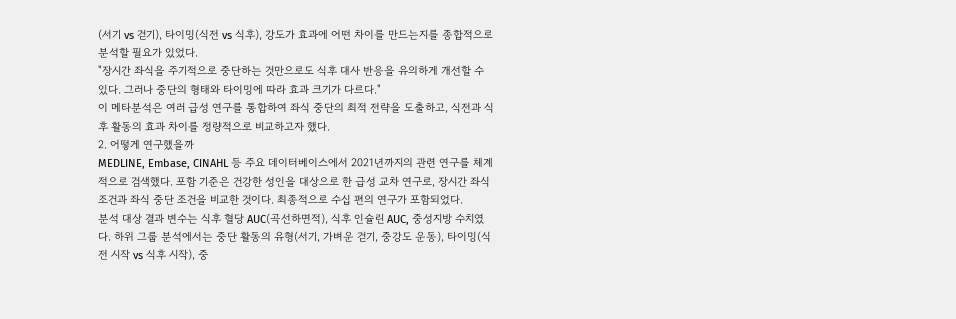(서기 vs 걷기), 타이밍(식전 vs 식후), 강도가 효과에 어떤 차이를 만드는지를 종합적으로 분석할 필요가 있었다.
"장시간 좌식을 주기적으로 중단하는 것만으로도 식후 대사 반응을 유의하게 개선할 수 있다. 그러나 중단의 형태와 타이밍에 따라 효과 크기가 다르다."
이 메타분석은 여러 급성 연구를 통합하여 좌식 중단의 최적 전략을 도출하고, 식전과 식후 활동의 효과 차이를 정량적으로 비교하고자 했다.
2. 어떻게 연구했을까
MEDLINE, Embase, CINAHL 등 주요 데이터베이스에서 2021년까지의 관련 연구를 체계적으로 검색했다. 포함 기준은 건강한 성인을 대상으로 한 급성 교차 연구로, 장시간 좌식 조건과 좌식 중단 조건을 비교한 것이다. 최종적으로 수십 편의 연구가 포함되었다.
분석 대상 결과 변수는 식후 혈당 AUC(곡선하면적), 식후 인슐린 AUC, 중성지방 수치였다. 하위 그룹 분석에서는 중단 활동의 유형(서기, 가벼운 걷기, 중강도 운동), 타이밍(식전 시작 vs 식후 시작), 중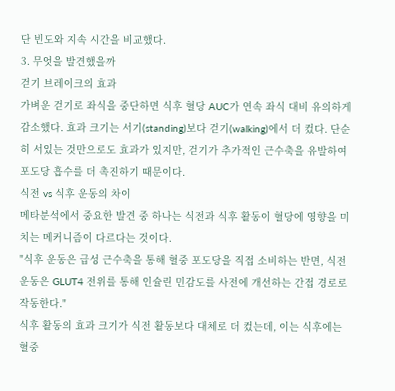단 빈도와 지속 시간을 비교했다.
3. 무엇을 발견했을까
걷기 브레이크의 효과
가벼운 걷기로 좌식을 중단하면 식후 혈당 AUC가 연속 좌식 대비 유의하게 감소했다. 효과 크기는 서기(standing)보다 걷기(walking)에서 더 컸다. 단순히 서있는 것만으로도 효과가 있지만, 걷기가 추가적인 근수축을 유발하여 포도당 흡수를 더 촉진하기 때문이다.
식전 vs 식후 운동의 차이
메타분석에서 중요한 발견 중 하나는 식전과 식후 활동이 혈당에 영향을 미치는 메커니즘이 다르다는 것이다.
"식후 운동은 급성 근수축을 통해 혈중 포도당을 직접 소비하는 반면, 식전 운동은 GLUT4 전위를 통해 인슐린 민감도를 사전에 개선하는 간접 경로로 작동한다."
식후 활동의 효과 크기가 식전 활동보다 대체로 더 컸는데, 이는 식후에는 혈중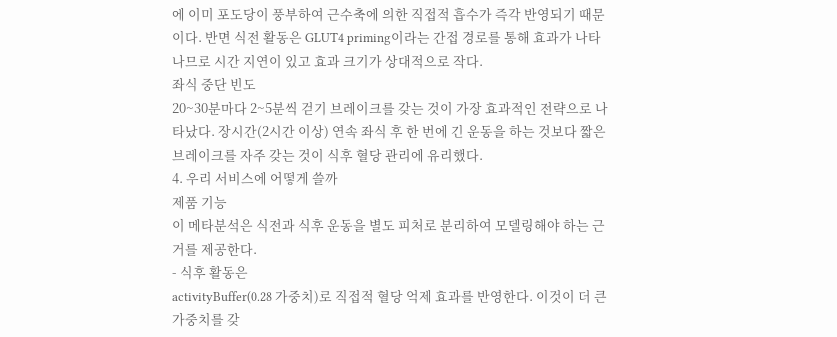에 이미 포도당이 풍부하여 근수축에 의한 직접적 흡수가 즉각 반영되기 때문이다. 반면 식전 활동은 GLUT4 priming이라는 간접 경로를 통해 효과가 나타나므로 시간 지연이 있고 효과 크기가 상대적으로 작다.
좌식 중단 빈도
20~30분마다 2~5분씩 걷기 브레이크를 갖는 것이 가장 효과적인 전략으로 나타났다. 장시간(2시간 이상) 연속 좌식 후 한 번에 긴 운동을 하는 것보다 짧은 브레이크를 자주 갖는 것이 식후 혈당 관리에 유리했다.
4. 우리 서비스에 어떻게 쓸까
제품 기능
이 메타분석은 식전과 식후 운동을 별도 피처로 분리하여 모델링해야 하는 근거를 제공한다.
- 식후 활동은
activityBuffer(0.28 가중치)로 직접적 혈당 억제 효과를 반영한다. 이것이 더 큰 가중치를 갖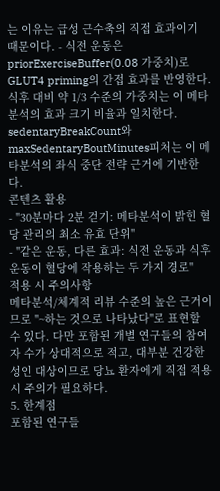는 이유는 급성 근수축의 직접 효과이기 때문이다. - 식전 운동은
priorExerciseBuffer(0.08 가중치)로 GLUT4 priming의 간접 효과를 반영한다. 식후 대비 약 1/3 수준의 가중치는 이 메타분석의 효과 크기 비율과 일치한다. sedentaryBreakCount와maxSedentaryBoutMinutes피처는 이 메타분석의 좌식 중단 전략 근거에 기반한다.
콘텐츠 활용
- "30분마다 2분 걷기: 메타분석이 밝힌 혈당 관리의 최소 유효 단위"
- "같은 운동, 다른 효과: 식전 운동과 식후 운동이 혈당에 작용하는 두 가지 경로"
적용 시 주의사항
메타분석/체계적 리뷰 수준의 높은 근거이므로 "~하는 것으로 나타났다"로 표현할 수 있다. 다만 포함된 개별 연구들의 참여자 수가 상대적으로 적고, 대부분 건강한 성인 대상이므로 당뇨 환자에게 직접 적용 시 주의가 필요하다.
5. 한계점
포함된 연구들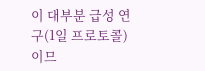이 대부분 급성 연구(1일 프로토콜)이므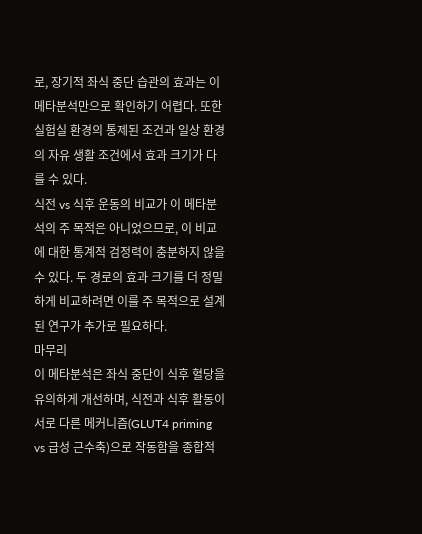로, 장기적 좌식 중단 습관의 효과는 이 메타분석만으로 확인하기 어렵다. 또한 실험실 환경의 통제된 조건과 일상 환경의 자유 생활 조건에서 효과 크기가 다를 수 있다.
식전 vs 식후 운동의 비교가 이 메타분석의 주 목적은 아니었으므로, 이 비교에 대한 통계적 검정력이 충분하지 않을 수 있다. 두 경로의 효과 크기를 더 정밀하게 비교하려면 이를 주 목적으로 설계된 연구가 추가로 필요하다.
마무리
이 메타분석은 좌식 중단이 식후 혈당을 유의하게 개선하며, 식전과 식후 활동이 서로 다른 메커니즘(GLUT4 priming vs 급성 근수축)으로 작동함을 종합적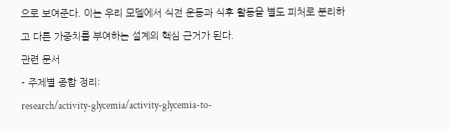으로 보여준다. 이는 우리 모델에서 식전 운동과 식후 활동을 별도 피처로 분리하고 다른 가중치를 부여하는 설계의 핵심 근거가 된다.
관련 문서
- 주제별 종합 정리:
research/activity-glycemia/activity-glycemia-to-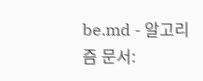be.md - 알고리즘 문서: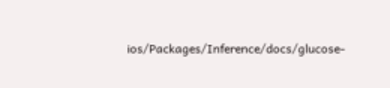ios/Packages/Inference/docs/glucose-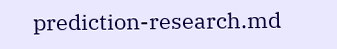prediction-research.md